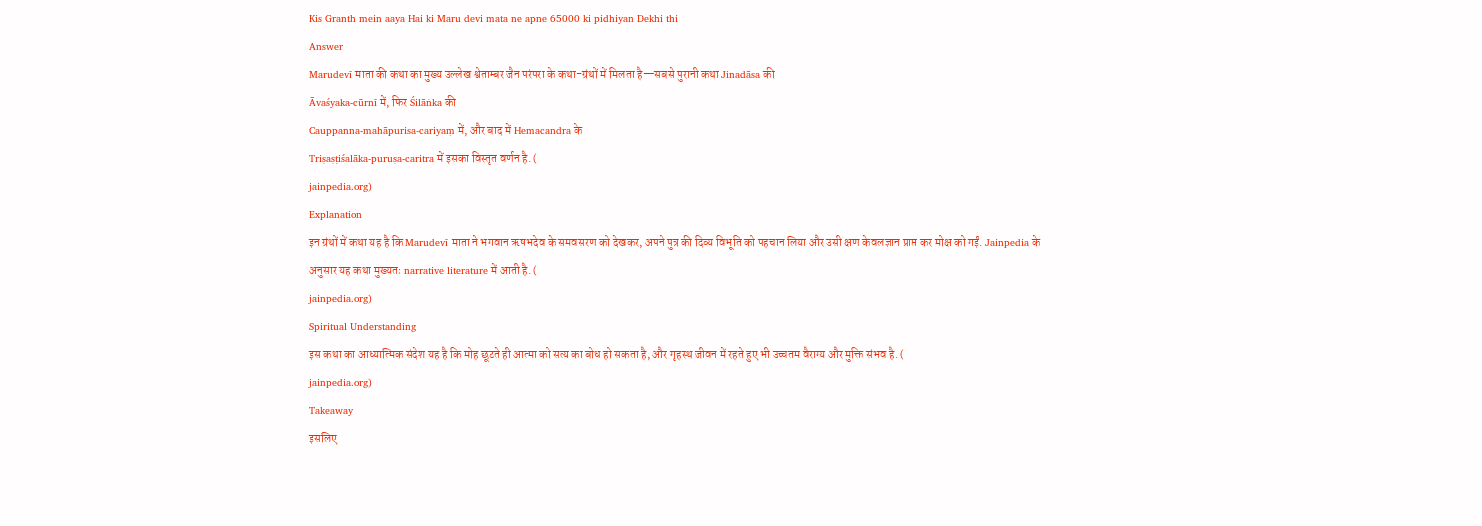Kis Granth mein aaya Hai ki Maru devi mata ne apne 65000 ki pidhiyan Dekhi thi
Answer
Marudevī माता की कथा का मुख्य उल्लेख श्वेताम्बर जैन परंपरा के कथा-ग्रंथों में मिलता है—सबसे पुरानी कथा Jinadāsa की
Āvaśyaka-cūrnī में, फिर Śilāṅka की
Cauppanna-mahāpurisa-cariyaṃ में, और बाद में Hemacandra के
Triṣaṣṭiśalāka-puruṣa-caritra में इसका विस्तृत वर्णन है. (
jainpedia.org)
Explanation
इन ग्रंथों में कथा यह है कि Marudevī माता ने भगवान ऋषभदेव के समवसरण को देखकर, अपने पुत्र की दिव्य विभूति को पहचान लिया और उसी क्षण केवलज्ञान प्राप्त कर मोक्ष को गईं. Jainpedia के अनुसार यह कथा मुख्यतः narrative literature में आती है. (
jainpedia.org)
Spiritual Understanding
इस कथा का आध्यात्मिक संदेश यह है कि मोह छूटते ही आत्मा को सत्य का बोध हो सकता है, और गृहस्थ जीवन में रहते हुए भी उच्चतम वैराग्य और मुक्ति संभव है. (
jainpedia.org)
Takeaway
इसलिए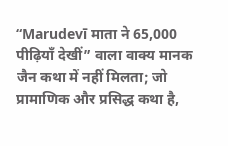“Marudevī माता ने 65,000 पीढ़ियाँ देखीं” वाला वाक्य मानक जैन कथा में नहीं मिलता; जो प्रामाणिक और प्रसिद्ध कथा है,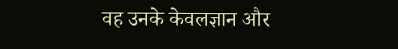वह उनके केवलज्ञान और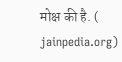मोक्ष की है. (
jainpedia.org)